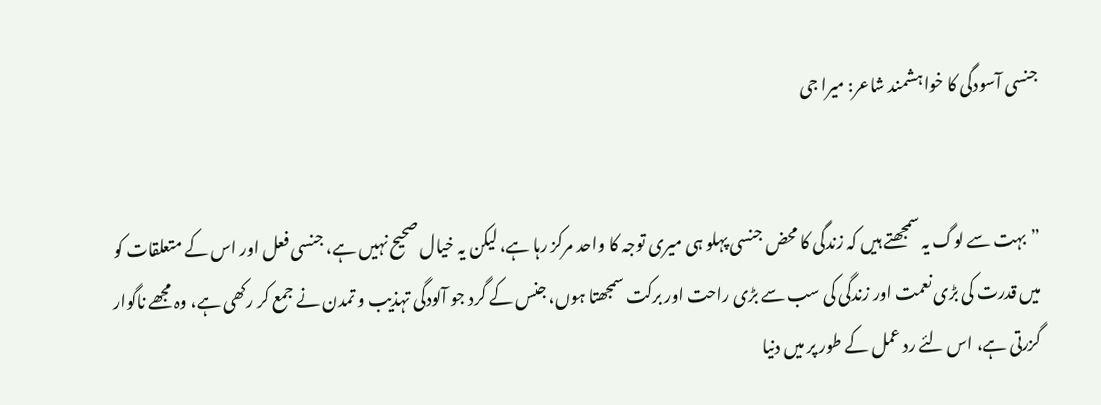جنسی آسودگی کا خواہشمند شاعر: میرا جی


”بہت سے لوگ یہ سمجھتے ہیں کہ زندگی کا محض جنسی پہلو ہی میری توجہ کا واحد مرکز رہا ہے، لیکن یہ خیال صحیح نہیں ہے، جنسی فعل اور اس کے متعلقات کو میں قدرت کی بڑی نعمت اور زندگی کی سب سے بڑی راحت اور برکت سمجھتا ہوں، جنس کے گرد جو آلودگی تہذیب و تمدن نے جمع کر رکھی ہے، وہ مجھے ناگوار گزرتی ہے، اس لئے رد عمل کے طور پر میں دنیا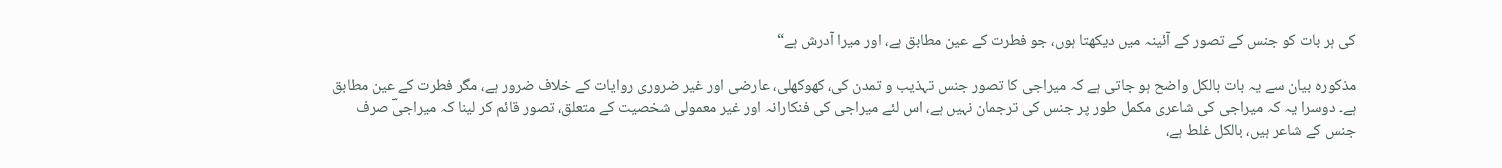کی ہر بات کو جنس کے تصور کے آئینہ میں دیکھتا ہوں، جو فطرت کے عین مطابق ہے، اور میرا آدرش ہے“

مذکورہ بیان سے یہ بات بالکل واضح ہو جاتی ہے کہ میراجی کا تصور جنس تہذیب و تمدن کی، کھوکھلی، عارضی اور غیر ضروری روایات کے خلاف ضرور ہے، مگر فطرت کے عین مطابق ہے۔ دوسرا یہ کہ میراجی کی شاعری مکمل طور پر جنس کی ترجمان نہیں ہے، اس لئے میراجی کی فنکارانہ اور غیر معمولی شخصیت کے متعلق، تصور قائم کر لینا کہ میراجیؔ صرف جنس کے شاعر ہیں، بالکل غلط ہے،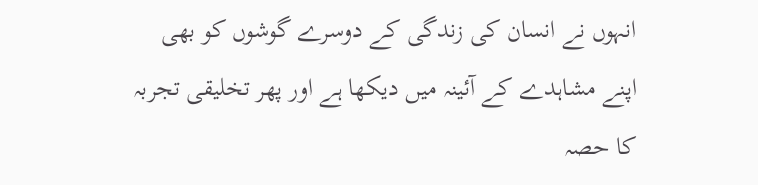انہوں نے انسان کی زندگی کے دوسرے گوشوں کو بھی اپنے مشاہدے کے آئینہ میں دیکھا ہے اور پھر تخلیقی تجربہ کا حصہ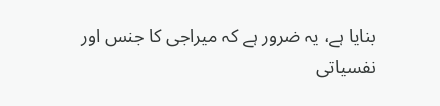بنایا ہے، یہ ضرور ہے کہ میراجی کا جنس اور نفسیاتی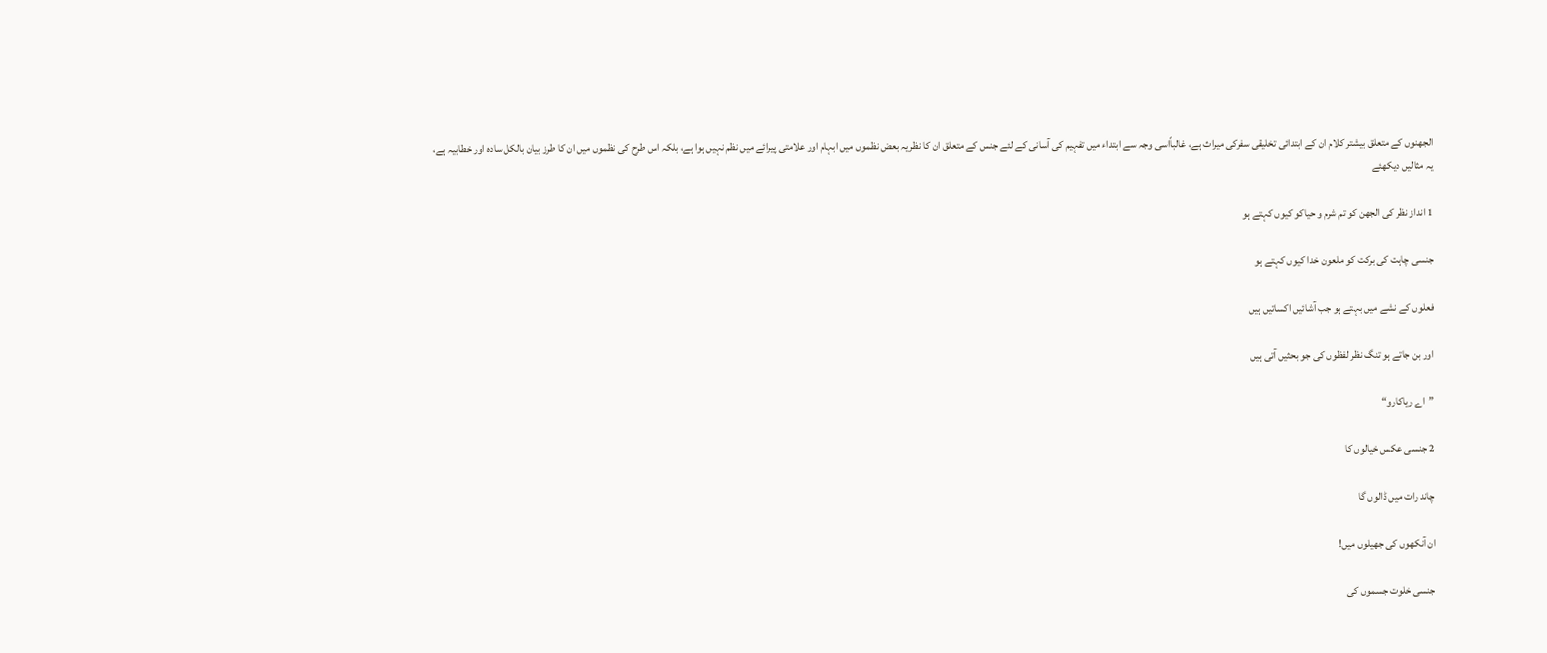الجھنوں کے متعلق بیشتر کلام ان کے ابتدائی تخلیقی سفرکی میراث ہے، غالباًاسی وجہ سے ابتداء میں تفہیم کی آسانی کے لئے جنس کے متعلق ان کا نظریہ بعض نظموں میں ابہام اور علامتی پیرائے میں نظم نہیں ہوا ہے، بلکہ اس طرح کی نظموں میں ان کا طرز بیان بالکل سادہ اور خطابیہ ہے، یہ مثالیں دیکھئے

1 انداز نظر کی الجھن کو تم شرم و حیاکو کیوں کہتے ہو

جنسی چاہت کی برکت کو ملعون خدا کیوں کہتے ہو

فعلوں کے نشے میں بہتے ہو جب آشائیں اکساتیں ہیں

اور بن جاتے ہو تنگ نظر لفظوں کی جو بحثیں آتی ہیں

”اے ریاکارو“

2 جنسی عکس خیالوں کا

چاند رات میں ڈالوں گا

ان آنکھوں کی جھیلوں میں!

جنسی خلوت جسموں کی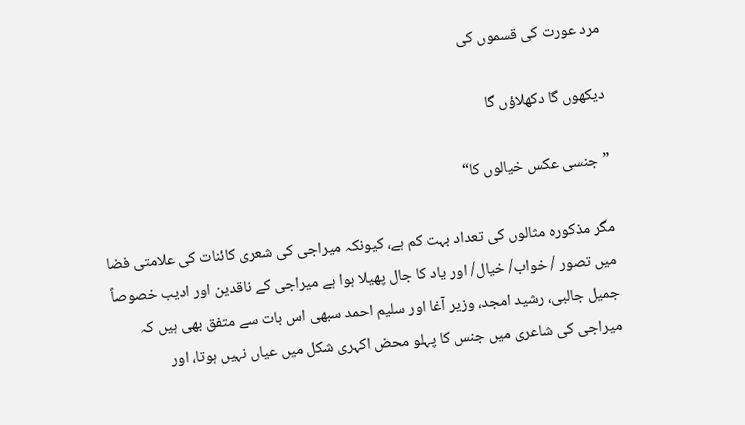مرد عورت کی قسموں کی

دیکھوں گا دکھلاؤں گا

”جنسی عکس خیالوں کا“

مگر مذکورہ مثالوں کی تعداد بہت کم ہے، کیونکہ میراجی کی شعری کائنات کی علامتی فضا میں تصور / خواب/ خیال/ اور یاد کا جال پھیلا ہوا ہے میراجی کے ناقدین اور ادیب خصوصاً جمیل جالبی، رشید امجد، وزیر آغا اور سلیم احمد سبھی اس بات سے متفق بھی ہیں کہ میراجی کی شاعری میں جنس کا پہلو محض اکہری شکل میں عیاں نہیں ہوتا، اور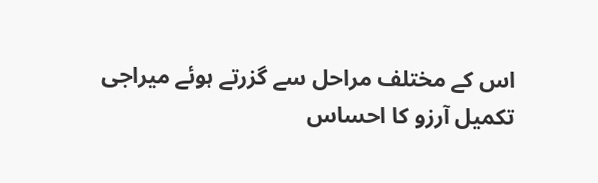اس کے مختلف مراحل سے گزرتے ہوئے میراجی تکمیل آرزو کا احساس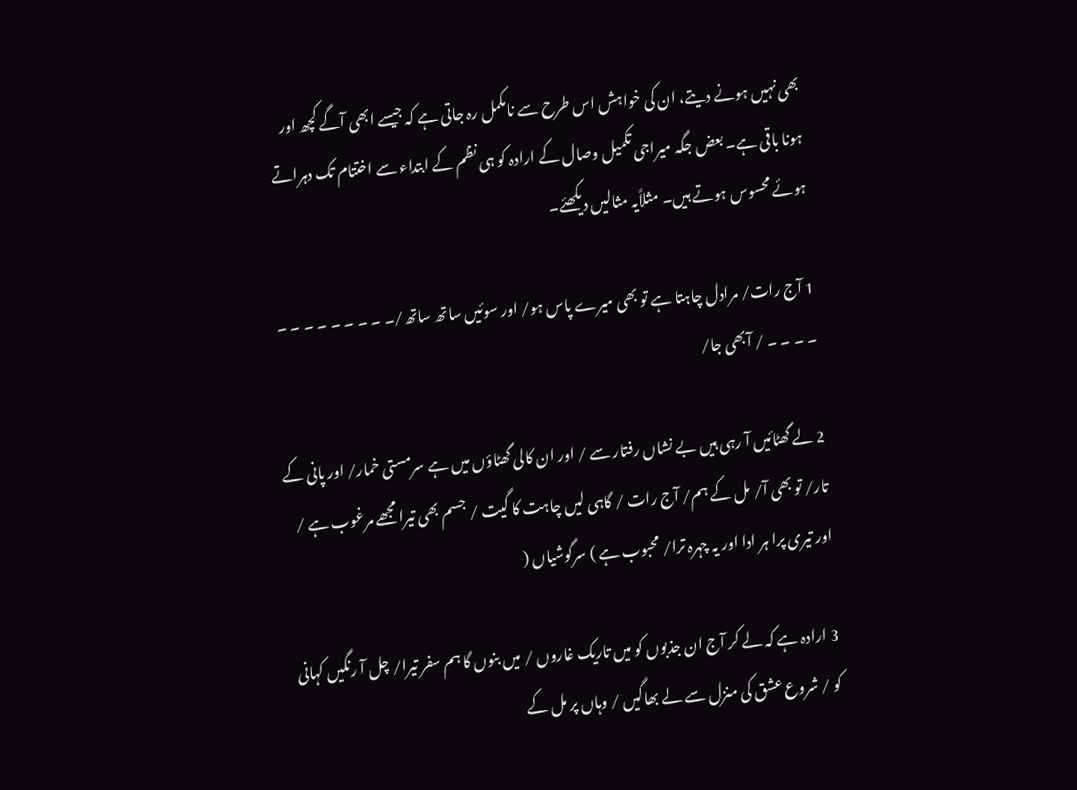بھی نہیں ہونے دیتے، ان کی خواہش اس طرح سے نامکمل رہ جاتی ہے کہ جیسے ابھی آگے کچھ اور ہونا باقی ہے۔ بعض جگہ میراجی تکمیل وصال کے ارادہ کو ہی نظم کے ابتداء سے اختتام تک دہراتے ہوئے محسوس ہوتے ہیں۔ مثلاًیہ مثالیں دیکھئے۔

1 آج رات/ مرادل چاہتا ہے تو بھی میرے پاس ہو/ اور سوئیں ساتھ ساتھ/۔ ۔ ۔ ۔ ۔ ۔ ۔ ۔ ۔ ۔ ۔ ۔ ۔ / آبھی جا/

2 لے گھٹائیں آ رہی ہیں بے نشاں رفتار سے / اور ان کالی گھٹاؤں میں ہے سرمستی خمار/ اور پانی کے تار/ تو بھی آ/ مل کے ہم/ آج رات / گاہی لیں چاہت کا گیت / جسم بھی تیرا مجھے مرغوب ہے / اور تیری پرا ہر ادا اور یہ چہرہ ترا/ محبوب ہے ) سرگوشیاں (

3 ارادہ ہے کہ لے کر آج ان جذبوں کو میں تاریک غاروں / میں بنوں گا ہم سفر تیرا/ چل آ رنگیں کہانی کو / شروع عشق کی منزل سے لے بھاگیں / وہاں پر مل کے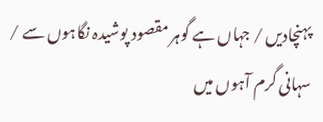پہنچادیں / جہاں ہے گوہر مقصود پوشیدہ نگاہوں سے / سہانی گرم آہوں میں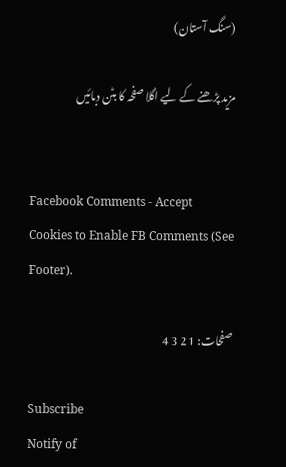(سنگ آستان)

مزید پڑھنے کے لیے اگلا صفحہ کا بٹن دبائیں


Facebook Comments - Accept Cookies to Enable FB Comments (See Footer).

صفحات: 1 2 3 4

Subscribe
Notify of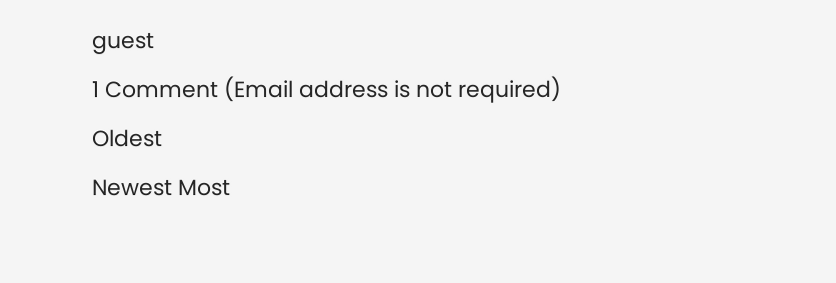guest
1 Comment (Email address is not required)
Oldest
Newest Most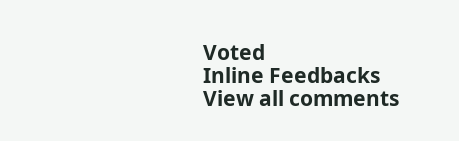Voted
Inline Feedbacks
View all comments